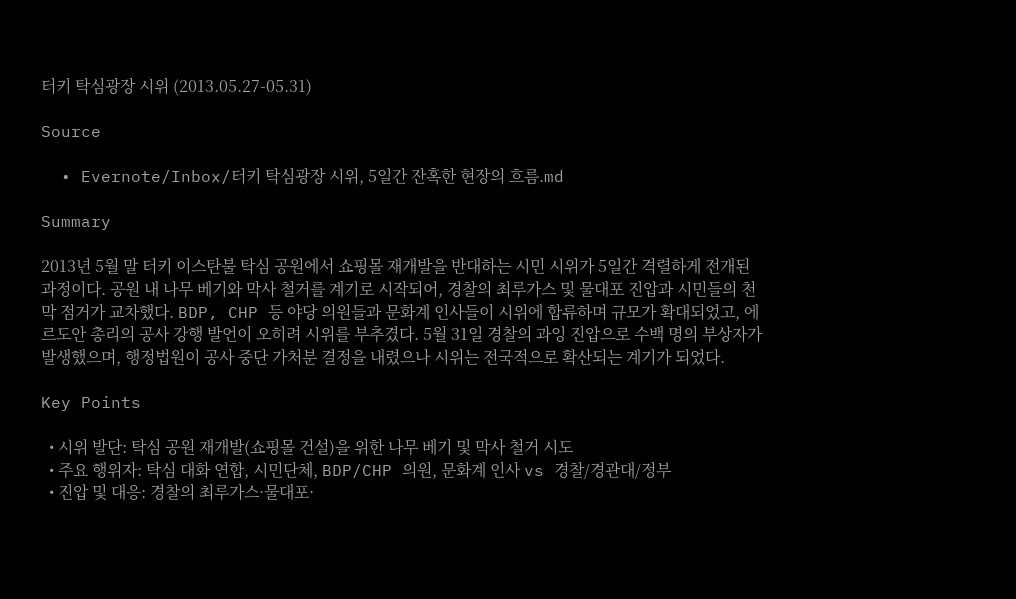터키 탁심광장 시위 (2013.05.27-05.31)

Source

  • Evernote/Inbox/터키 탁심광장 시위, 5일간 잔혹한 현장의 흐름.md

Summary

2013년 5월 말 터키 이스탄불 탁심 공원에서 쇼핑몰 재개발을 반대하는 시민 시위가 5일간 격렬하게 전개된 과정이다. 공원 내 나무 베기와 막사 철거를 계기로 시작되어, 경찰의 최루가스 및 물대포 진압과 시민들의 천막 점거가 교차했다. BDP, CHP 등 야당 의원들과 문화계 인사들이 시위에 합류하며 규모가 확대되었고, 에르도안 총리의 공사 강행 발언이 오히려 시위를 부추겼다. 5월 31일 경찰의 과잉 진압으로 수백 명의 부상자가 발생했으며, 행정법원이 공사 중단 가처분 결정을 내렸으나 시위는 전국적으로 확산되는 계기가 되었다.

Key Points

  • 시위 발단: 탁심 공원 재개발(쇼핑몰 건설)을 위한 나무 베기 및 막사 철거 시도
  • 주요 행위자: 탁심 대화 연합, 시민단체, BDP/CHP 의원, 문화계 인사 vs 경찰/경관대/정부
  • 진압 및 대응: 경찰의 최루가스·물대포·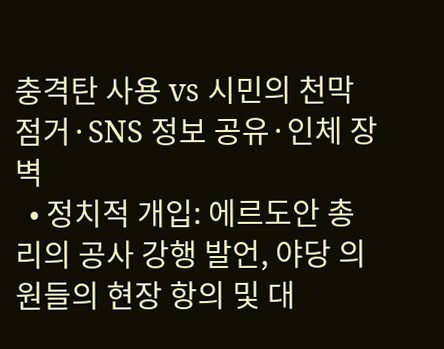충격탄 사용 vs 시민의 천막 점거·SNS 정보 공유·인체 장벽
  • 정치적 개입: 에르도안 총리의 공사 강행 발언, 야당 의원들의 현장 항의 및 대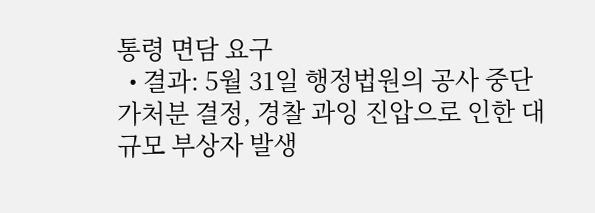통령 면담 요구
  • 결과: 5월 31일 행정법원의 공사 중단 가처분 결정, 경찰 과잉 진압으로 인한 대규모 부상자 발생